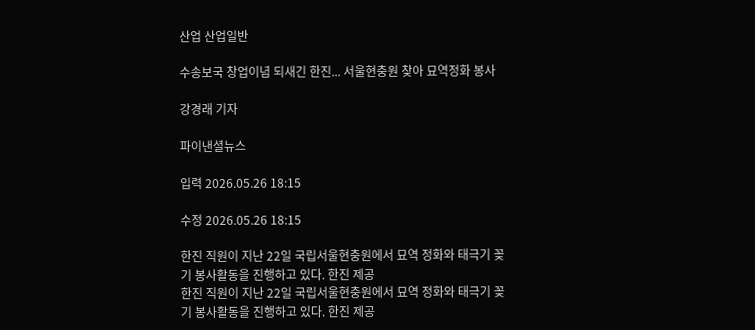산업 산업일반

수송보국 창업이념 되새긴 한진... 서울현충원 찾아 묘역정화 봉사

강경래 기자

파이낸셜뉴스

입력 2026.05.26 18:15

수정 2026.05.26 18:15

한진 직원이 지난 22일 국립서울현충원에서 묘역 정화와 태극기 꽂기 봉사활동을 진행하고 있다. 한진 제공
한진 직원이 지난 22일 국립서울현충원에서 묘역 정화와 태극기 꽂기 봉사활동을 진행하고 있다. 한진 제공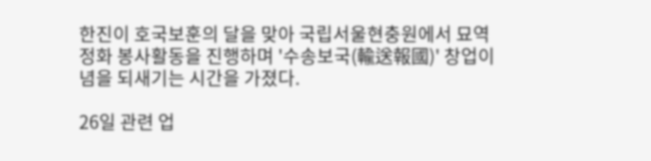한진이 호국보훈의 달을 맞아 국립서울현충원에서 묘역 정화 봉사활동을 진행하며 '수송보국(輸送報國)' 창업이념을 되새기는 시간을 가졌다.

26일 관련 업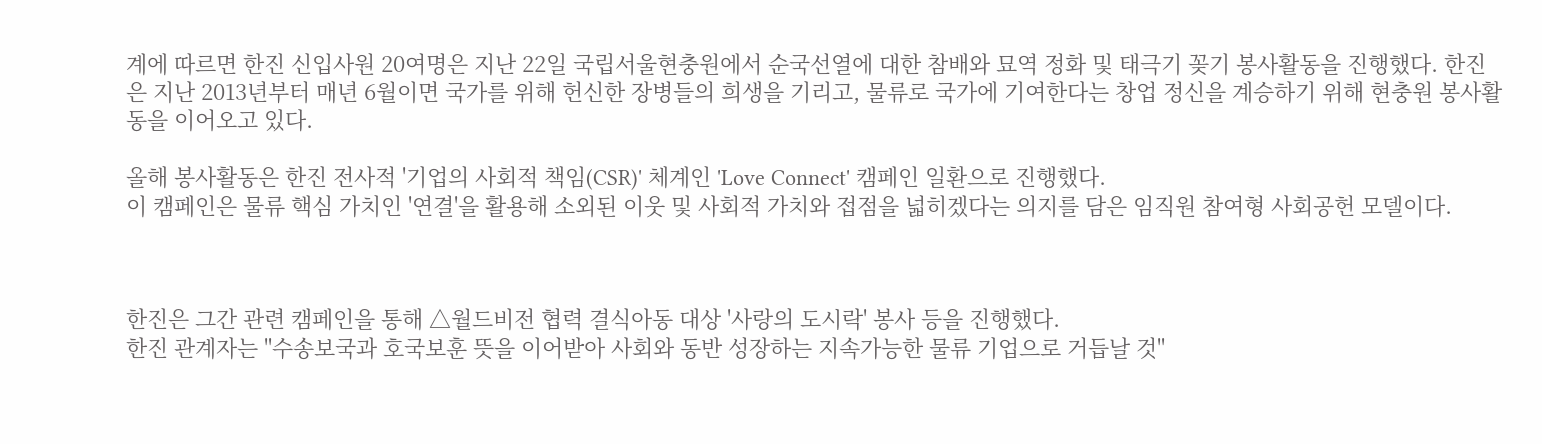계에 따르면 한진 신입사원 20여명은 지난 22일 국립서울현충원에서 순국선열에 대한 참배와 묘역 정화 및 태극기 꽂기 봉사활동을 진행했다. 한진은 지난 2013년부터 매년 6월이면 국가를 위해 헌신한 장병들의 희생을 기리고, 물류로 국가에 기여한다는 창업 정신을 계승하기 위해 현충원 봉사활동을 이어오고 있다.

올해 봉사활동은 한진 전사적 '기업의 사회적 책임(CSR)' 체계인 'Love Connect' 캠페인 일환으로 진행했다.
이 캠페인은 물류 핵심 가치인 '연결'을 활용해 소외된 이웃 및 사회적 가치와 접점을 넓히겠다는 의지를 담은 임직원 참여형 사회공헌 모델이다.



한진은 그간 관련 캠페인을 통해 △월드비전 협력 결식아동 대상 '사랑의 도시락' 봉사 등을 진행했다.
한진 관계자는 "수송보국과 호국보훈 뜻을 이어받아 사회와 동반 성장하는 지속가능한 물류 기업으로 거듭날 것"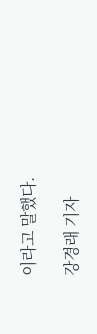이라고 말했다.

강경래 기자